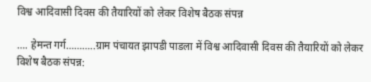विश्व आदिवासी दिवस की तैयारियों को लेकर विशेष बैठक संपन्न

…. हेमन्त गर्ग………..ग्राम पंचायत झापडी पाडला में विश्व आदिवासी दिवस की तैयारियों को लेकर विशेष बैठक संपन्न: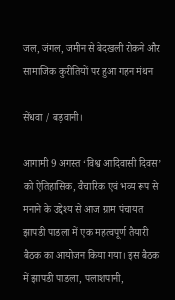जल, जंगल, जमीन से बेदखली रोकने और सामाजिक कुरीतियों पर हुआ गहन मंथन

सेंधवा / बड़वानी।

आगामी 9 अगस्त ‘विश्व आदिवासी दिवस’ को ऐतिहासिक, वैचारिक एवं भव्य रूप से मनाने के उद्देश्य से आज ग्राम पंचायत झापडी पाडला में एक महत्वपूर्ण तैयारी बैठक का आयोजन किया गया। इस बैठक में झापडी पाडला, पलाशपानी,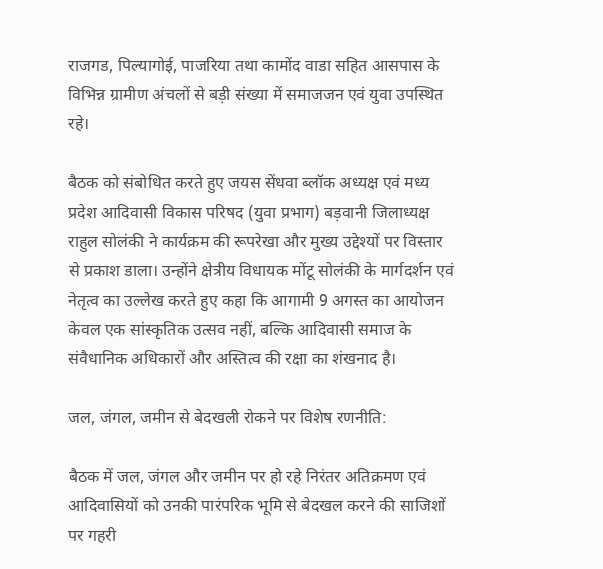राजगड, पिल्यागोई, पाजरिया तथा कामोंद वाडा सहित आसपास के विभिन्न ग्रामीण अंचलों से बड़ी संख्या में समाजजन एवं युवा उपस्थित रहे।

बैठक को संबोधित करते हुए जयस सेंधवा ब्लॉक अध्यक्ष एवं मध्य प्रदेश आदिवासी विकास परिषद (युवा प्रभाग) बड़वानी जिलाध्यक्ष राहुल सोलंकी ने कार्यक्रम की रूपरेखा और मुख्य उद्देश्यों पर विस्तार से प्रकाश डाला। उन्होंने क्षेत्रीय विधायक मोंटू सोलंकी के मार्गदर्शन एवं नेतृत्व का उल्लेख करते हुए कहा कि आगामी 9 अगस्त का आयोजन केवल एक सांस्कृतिक उत्सव नहीं, बल्कि आदिवासी समाज के संवैधानिक अधिकारों और अस्तित्व की रक्षा का शंखनाद है।

जल, जंगल, जमीन से बेदखली रोकने पर विशेष रणनीति:

बैठक में जल, जंगल और जमीन पर हो रहे निरंतर अतिक्रमण एवं आदिवासियों को उनकी पारंपरिक भूमि से बेदखल करने की साजिशों पर गहरी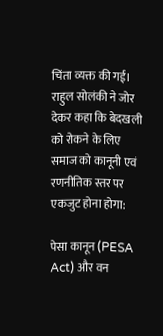चिंता व्यक्त की गई। राहुल सोलंकी ने जोर देकर कहा कि बेदखली को रोकने के लिए समाज को कानूनी एवं रणनीतिक स्तर पर एकजुट होना होगा:

पेसा कानून (PESA Act) और वन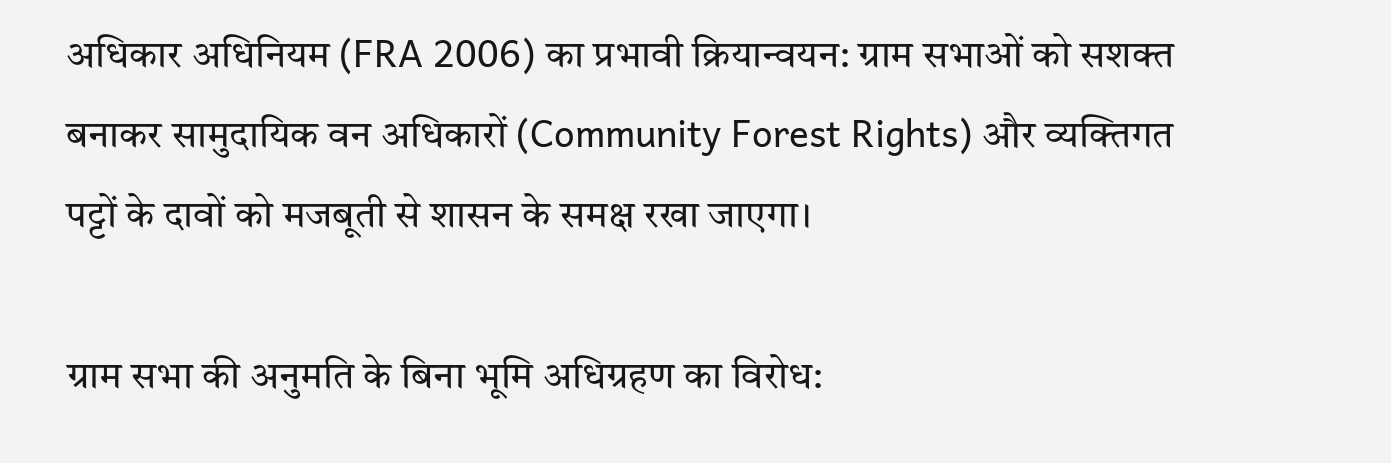अधिकार अधिनियम (FRA 2006) का प्रभावी क्रियान्वयन: ग्राम सभाओं को सशक्त बनाकर सामुदायिक वन अधिकारों (Community Forest Rights) और व्यक्तिगत पट्टों के दावों को मजबूती से शासन के समक्ष रखा जाएगा।

ग्राम सभा की अनुमति के बिना भूमि अधिग्रहण का विरोध: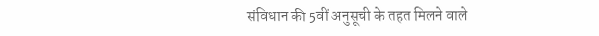संविधान की 5वीं अनुसूची के तहत मिलने वाले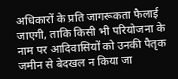अधिकारों के प्रति जागरूकता फैलाई जाएगी, ताकि किसी भी परियोजना के नाम पर आदिवासियों को उनकी पैतृक जमीन से बेदखल न किया जा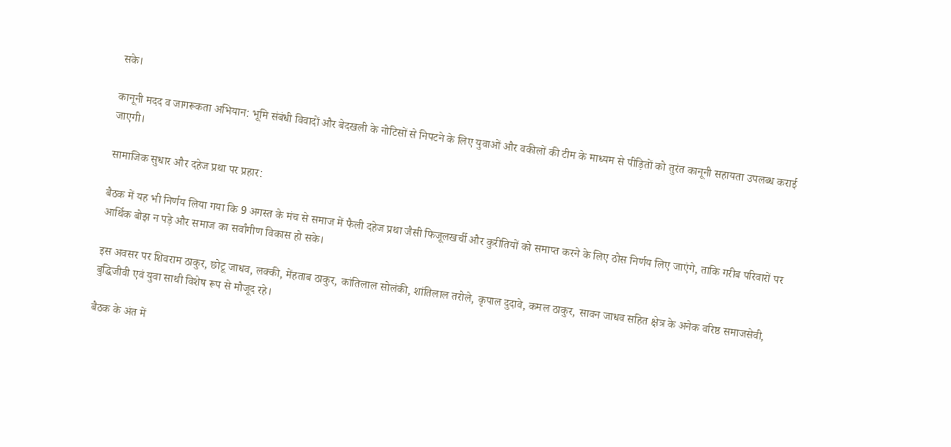सके।

कानूनी मदद व जागरूकता अभियान: भूमि संबंधी विवादों और बेदखली के नोटिसों से निपटने के लिए युवाओं और वकीलों की टीम के माध्यम से पीड़ितों को तुरंत कानूनी सहायता उपलब्ध कराई जाएगी।

सामाजिक सुधार और दहेज प्रथा पर प्रहार:

बैठक में यह भी निर्णय लिया गया कि 9 अगस्त के मंच से समाज में फैली दहेज प्रथा जैसी फिजूलखर्ची और कुरीतियों को समाप्त करने के लिए ठोस निर्णय लिए जाएंगे, ताकि गरीब परिवारों पर आर्थिक बोझ न पड़े और समाज का सर्वांगीण विकास हो सके।

इस अवसर पर शिवराम ठाकुर, छोटू जाधव, लक्की, मेंहताब ठाकुर, कांतिलाल सोलंकी, शांतिलाल तरोले, कृपाल दुदावे, कमल ठाकुर, सावन जाधव सहित क्षेत्र के अनेक वरिष्ठ समाजसेवी, बुद्धिजीवी एवं युवा साथी विशेष रूप से मौजूद रहे।

बैठक के अंत में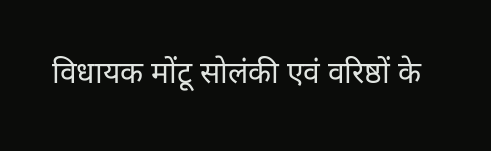विधायक मोंटू सोलंकी एवं वरिष्ठों के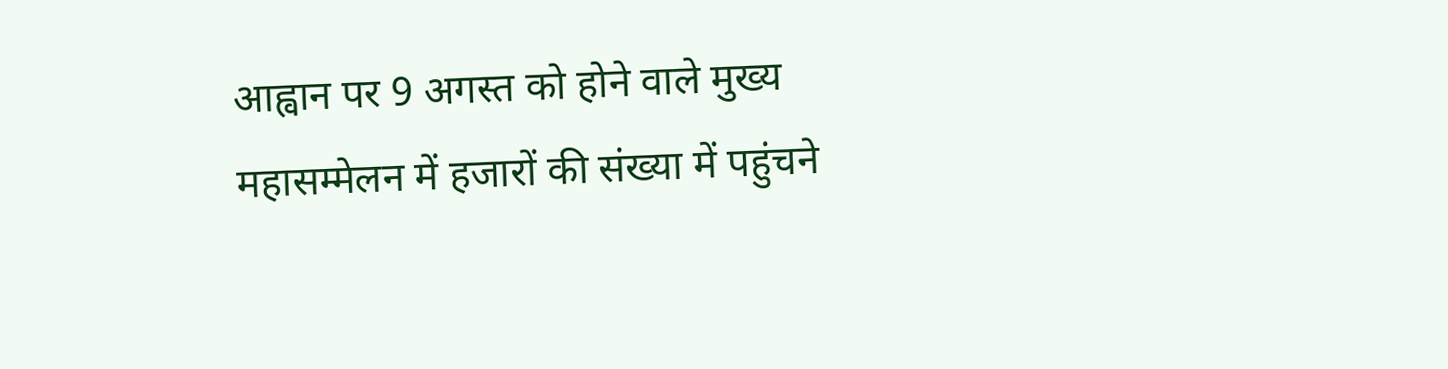आह्वान पर 9 अगस्त को होने वाले मुख्य महासम्मेलन में हजारों की संख्या में पहुंचने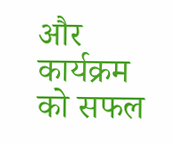और कार्यक्रम को सफल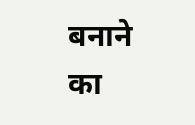बनाने का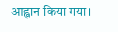आह्वान किया गया।